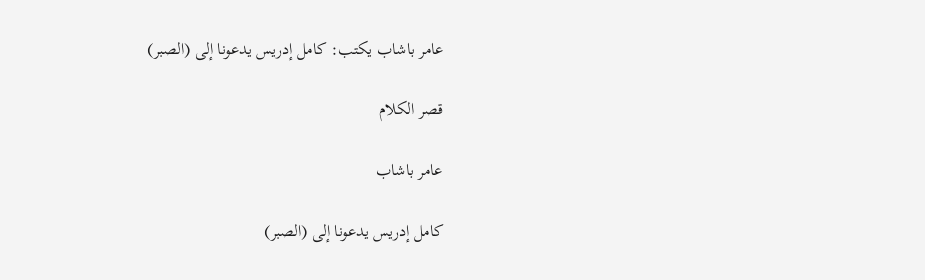عامر باشاب يكتب: كامل إدريس يدعونا إلى (الصبر)

قصر الكلام

عامر باشاب

كامل إدريس يدعونا إلى (الصبر)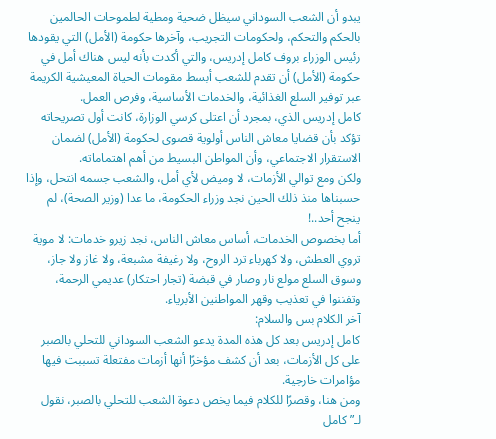يبدو أن الشعب السوداني سيظل ضحية ومطية لطموحات الحالمين بالحكم والتحكم، ولحكومات التجريب، وآخرها حكومة (الأمل) التي يقودها رئيس الوزراء بروف كامل إدريس، والتي أكدت بأنه ليس هناك أمل في حكومة (الأمل) أن تقدم للشعب أبسط مقومات الحياة المعيشية الكريمة عبر توفير السلع الغذائية، والخدمات الأساسية، وفرص العمل.
كامل إدريس الذي، بمجرد أن اعتلى كرسي الوزارة، كانت أول تصريحاته تؤكد بأن قضايا معاش الناس أولوية قصوى لحكومة (الأمل) لضمان الاستقرار الاجتماعي، وأن المواطن البسيط من أهم اهتماماته.
ولكن ومع توالي الأزمات، لا وميض لأي أمل، والشعب جسمه انتحل، وإذا حسبناها منذ ذلك الحين نجد وزراء الحكومة، ما عدا (وزير الصحة)، لم ينجح أحد..!
أما بخصوص الخدمات، أساس معاش الناس، نجد زيرو خدمات: لا موية تروي العطش، ولا كهرباء ترد الروح، ولا رغيفة مشبعة، ولا غاز ولا جاز، وسوق السلع مولع نار وصار في قبضة (تجار احتكار) عديمي الرحمة، وتفننوا في تعذيب وقهر المواطنين الأبرياء.
آخر الكلام بس والسلام:
كامل إدريس بعد كل هذه المدة يدعو الشعب السوداني للتحلي بالصبر على كل الأزمات، بعد أن كشف مؤخرًا أنها أزمات مفتعلة تسببت فيها مؤامرات خارجية.
ومن هنا، وقصرًا للكلام فيما يخص دعوة الشعب للتحلي بالصبر، نقول لـ”كامل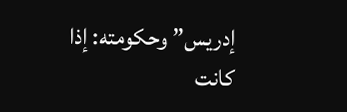إدريس” وحكومته: إذا كانت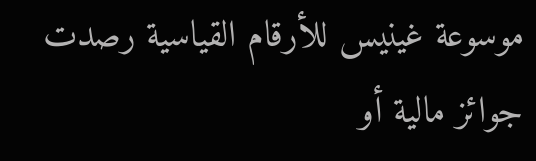موسوعة غينيس للأرقام القياسية رصدت جوائز مالية أو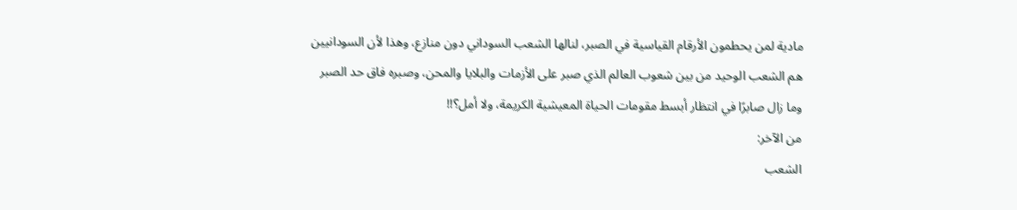مادية لمن يحطمون الأرقام القياسية في الصبر، لنالها الشعب السوداني دون منازع، وهذا لأن السودانيين هم الشعب الوحيد من بين شعوب العالم الذي صبر على الأزمات والبلايا والمحن، وصبره فاق حد الصبر وما زال صابرًا في انتظار أبسط مقومات الحياة المعيشية الكريمة، ولا أمل؟!!
من الآخر:
الشعب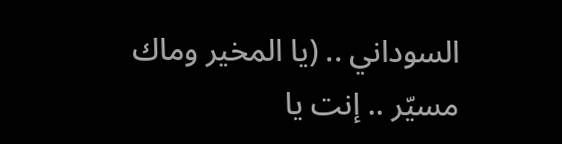السوداني .. (يا المخير وماك مسيّر .. إنت يا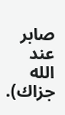صابر عند الله جزاك).